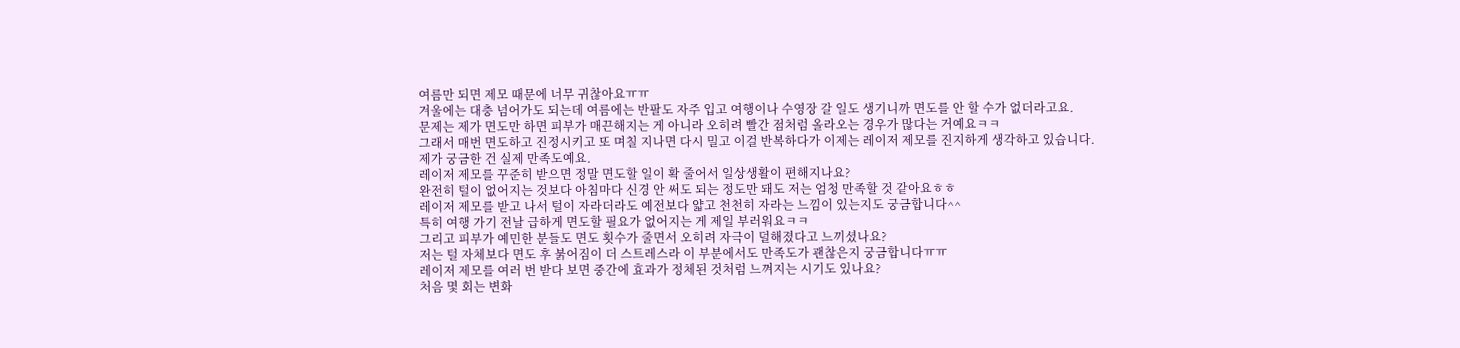여름만 되면 제모 때문에 너무 귀찮아요ㅠㅠ
겨울에는 대충 넘어가도 되는데 여름에는 반팔도 자주 입고 여행이나 수영장 갈 일도 생기니까 면도를 안 할 수가 없더라고요.
문제는 제가 면도만 하면 피부가 매끈해지는 게 아니라 오히려 빨간 점처럼 올라오는 경우가 많다는 거예요ㅋㅋ
그래서 매번 면도하고 진정시키고 또 며칠 지나면 다시 밀고 이걸 반복하다가 이제는 레이저 제모를 진지하게 생각하고 있습니다.
제가 궁금한 건 실제 만족도예요.
레이저 제모를 꾸준히 받으면 정말 면도할 일이 확 줄어서 일상생활이 편해지나요?
완전히 털이 없어지는 것보다 아침마다 신경 안 써도 되는 정도만 돼도 저는 엄청 만족할 것 같아요ㅎㅎ
레이저 제모를 받고 나서 털이 자라더라도 예전보다 얇고 천천히 자라는 느낌이 있는지도 궁금합니다^^
특히 여행 가기 전날 급하게 면도할 필요가 없어지는 게 제일 부러워요ㅋㅋ
그리고 피부가 예민한 분들도 면도 횟수가 줄면서 오히려 자극이 덜해졌다고 느끼셨나요?
저는 털 자체보다 면도 후 붉어짐이 더 스트레스라 이 부분에서도 만족도가 괜찮은지 궁금합니다ㅠㅠ
레이저 제모를 여러 번 받다 보면 중간에 효과가 정체된 것처럼 느껴지는 시기도 있나요?
처음 몇 회는 변화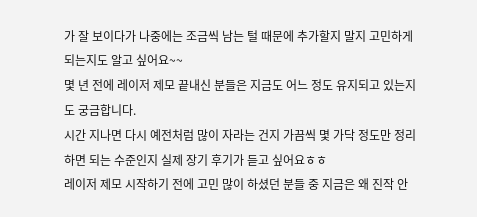가 잘 보이다가 나중에는 조금씩 남는 털 때문에 추가할지 말지 고민하게 되는지도 알고 싶어요~~
몇 년 전에 레이저 제모 끝내신 분들은 지금도 어느 정도 유지되고 있는지도 궁금합니다.
시간 지나면 다시 예전처럼 많이 자라는 건지 가끔씩 몇 가닥 정도만 정리하면 되는 수준인지 실제 장기 후기가 듣고 싶어요ㅎㅎ
레이저 제모 시작하기 전에 고민 많이 하셨던 분들 중 지금은 왜 진작 안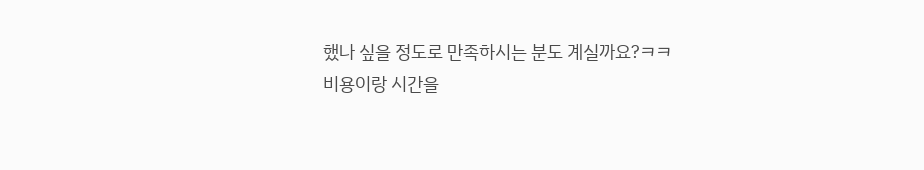했나 싶을 정도로 만족하시는 분도 계실까요?ㅋㅋ
비용이랑 시간을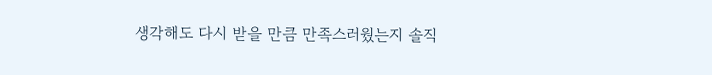생각해도 다시 받을 만큼 만족스러웠는지 솔직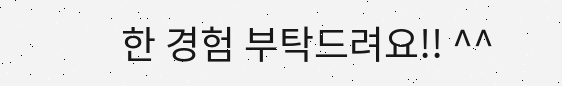한 경험 부탁드려요!! ^^